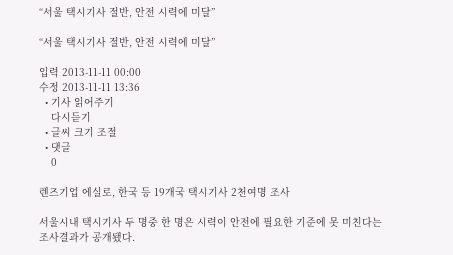“서울 택시기사 절반, 안전 시력에 미달”

“서울 택시기사 절반, 안전 시력에 미달”

입력 2013-11-11 00:00
수정 2013-11-11 13:36
  • 기사 읽어주기
    다시듣기
  • 글씨 크기 조절
  • 댓글
    0

렌즈기업 에실로, 한국 등 19개국 택시기사 2천여명 조사

서울시내 택시기사 두 명중 한 명은 시력이 안전에 필요한 기준에 못 미친다는 조사결과가 공개됐다.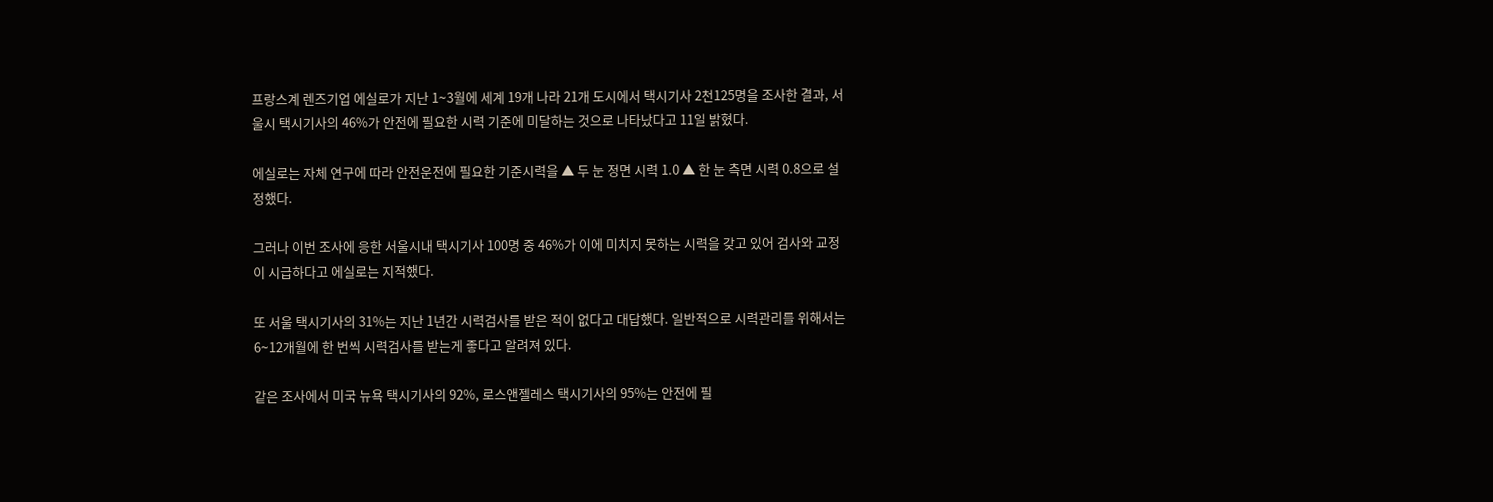프랑스계 렌즈기업 에실로가 지난 1∼3월에 세계 19개 나라 21개 도시에서 택시기사 2천125명을 조사한 결과, 서울시 택시기사의 46%가 안전에 필요한 시력 기준에 미달하는 것으로 나타났다고 11일 밝혔다.

에실로는 자체 연구에 따라 안전운전에 필요한 기준시력을 ▲ 두 눈 정면 시력 1.0 ▲ 한 눈 측면 시력 0.8으로 설정했다.

그러나 이번 조사에 응한 서울시내 택시기사 100명 중 46%가 이에 미치지 못하는 시력을 갖고 있어 검사와 교정이 시급하다고 에실로는 지적했다.

또 서울 택시기사의 31%는 지난 1년간 시력검사를 받은 적이 없다고 대답했다. 일반적으로 시력관리를 위해서는 6∼12개월에 한 번씩 시력검사를 받는게 좋다고 알려져 있다.

같은 조사에서 미국 뉴욕 택시기사의 92%, 로스앤젤레스 택시기사의 95%는 안전에 필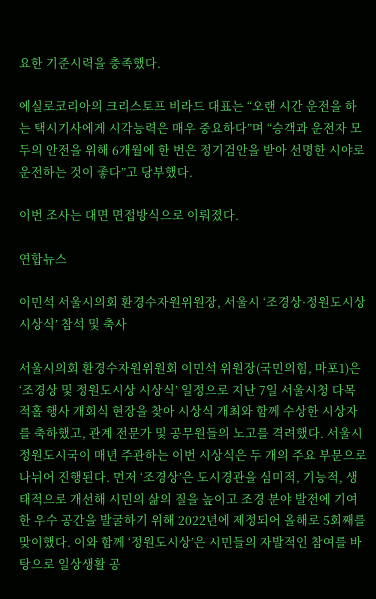요한 기준시력을 충족했다.

에실로코리아의 크리스토프 비라드 대표는 “오랜 시간 운전을 하는 택시기사에게 시각능력은 매우 중요하다”며 “승객과 운전자 모두의 안전을 위해 6개월에 한 번은 정기검안을 받아 선명한 시야로 운전하는 것이 좋다”고 당부했다.

이번 조사는 대면 면접방식으로 이뤄졌다.

연합뉴스

이민석 서울시의회 환경수자원위원장, 서울시 ‘조경상·정원도시상 시상식’ 참석 및 축사

서울시의회 환경수자원위원회 이민석 위원장(국민의힘, 마포1)은 ‘조경상 및 정원도시상 시상식’ 일정으로 지난 7일 서울시청 다목적홀 행사 개회식 현장을 찾아 시상식 개최와 함께 수상한 시상자를 축하했고, 관계 전문가 및 공무원들의 노고를 격려했다. 서울시 정원도시국이 매년 주관하는 이번 시상식은 두 개의 주요 부문으로 나뉘어 진행된다. 먼저 ‘조경상’은 도시경관을 심미적, 기능적, 생태적으로 개선해 시민의 삶의 질을 높이고 조경 분야 발전에 기여한 우수 공간을 발굴하기 위해 2022년에 제정되어 올해로 5회째를 맞이했다. 이와 함께 ‘정원도시상’은 시민들의 자발적인 참여를 바탕으로 일상생활 공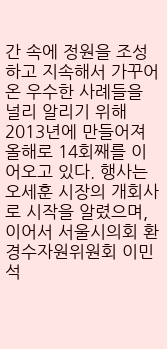간 속에 정원을 조성하고 지속해서 가꾸어 온 우수한 사례들을 널리 알리기 위해 2013년에 만들어져 올해로 14회째를 이어오고 있다. 행사는 오세훈 시장의 개회사로 시작을 알렸으며, 이어서 서울시의회 환경수자원위원회 이민석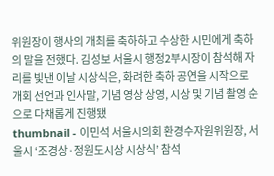위원장이 행사의 개최를 축하하고 수상한 시민에게 축하의 말을 전했다. 김성보 서울시 행정2부시장이 참석해 자리를 빛낸 이날 시상식은, 화려한 축하 공연을 시작으로 개회 선언과 인사말, 기념 영상 상영, 시상 및 기념 촬영 순으로 다채롭게 진행됐
thumbnail - 이민석 서울시의회 환경수자원위원장, 서울시 ‘조경상·정원도시상 시상식’ 참석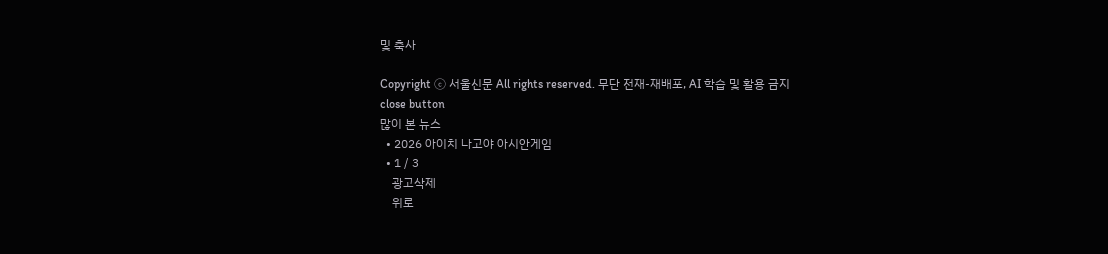및 축사

Copyright ⓒ 서울신문 All rights reserved. 무단 전재-재배포, AI 학습 및 활용 금지
close button
많이 본 뉴스
  • 2026 아이치 나고야 아시안게임
  • 1 / 3
    광고삭제
    위로